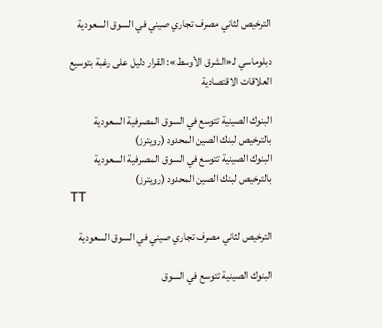الترخيص لثاني مصرف تجاري صيني في السوق السعودية

دبلوماسي لـ«الشرق الأوسط»: القرار دليل على رغبة بتوسيع العلاقات الاقتصادية

البنوك الصينية تتوسع في السوق المصرفية السعودية بالترخيص لبنك الصين المحدود (رويترز)
البنوك الصينية تتوسع في السوق المصرفية السعودية بالترخيص لبنك الصين المحدود (رويترز)
TT

الترخيص لثاني مصرف تجاري صيني في السوق السعودية

البنوك الصينية تتوسع في السوق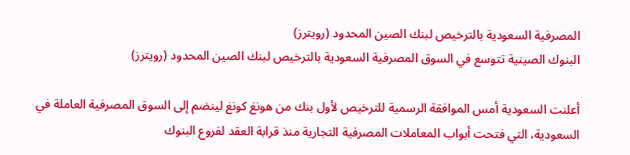المصرفية السعودية بالترخيص لبنك الصين المحدود (رويترز)
البنوك الصينية تتوسع في السوق المصرفية السعودية بالترخيص لبنك الصين المحدود (رويترز)

أعلنت السعودية أمس الموافقة الرسمية للترخيص لأول بنك من هونغ كونغ لينضم إلى السوق المصرفية العاملة في السعودية، التي فتحت أبواب المعاملات المصرفية التجارية منذ قرابة العقد لفروع البنوك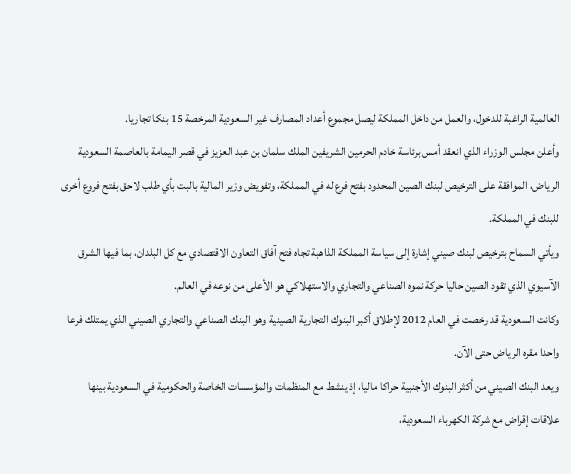العالمية الراغبة للدخول، والعمل من داخل المملكة ليصل مجموع أعداد المصارف غير السعودية المرخصة 15 بنكا تجاريا.
وأعلن مجلس الوزراء الذي انعقد أمس برئاسة خادم الحرمين الشريفين الملك سلمان بن عبد العزيز في قصر اليمامة بالعاصمة السعودية الرياض، الموافقة على الترخيص لبنك الصين المحدود بفتح فرع له في المملكة، وتفويض وزير المالية بالبت بأي طلب لاحق بفتح فروع أخرى للبنك في المملكة.
ويأتي السماح بترخيص لبنك صيني إشارة إلى سياسة المملكة الذاهبة تجاه فتح آفاق التعاون الاقتصادي مع كل البلدان، بما فيها الشرق الآسيوي الذي تقود الصين حاليا حركة نموه الصناعي والتجاري والاستهلاكي هو الأعلى من نوعه في العالم.
وكانت السعودية قد رخصت في العام 2012 لإطلاق أكبر البنوك التجارية الصينية وهو البنك الصناعي والتجاري الصيني الذي يمتلك فرعا واحدا مقره الرياض حتى الآن.
ويعد البنك الصيني من أكثر البنوك الأجنبية حراكا ماليا، إذ ينشط مع المنظمات والمؤسسات الخاصة والحكومية في السعودية بينها علاقات إقراض مع شركة الكهرباء السعودية،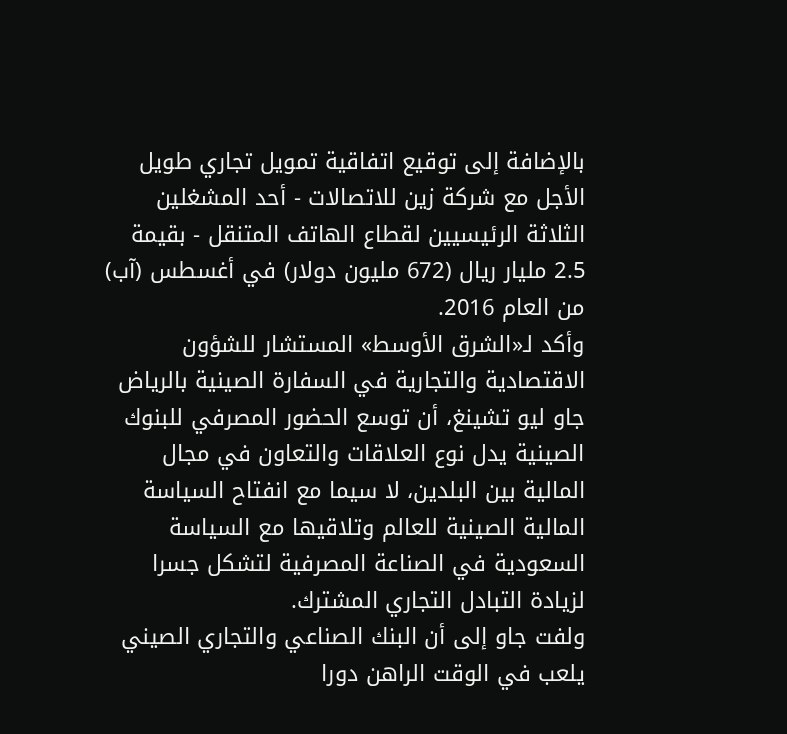بالإضافة إلى توقيع اتفاقية تمويل تجاري طويل الأجل مع شركة زين للاتصالات - أحد المشغلين الثلاثة الرئيسيين لقطاع الهاتف المتنقل - بقيمة 2.5 مليار ريال (672 مليون دولار) في أغسطس (آب) من العام 2016.
وأكد لـ«الشرق الأوسط» المستشار للشؤون الاقتصادية والتجارية في السفارة الصينية بالرياض جاو ليو تشينغ، أن توسع الحضور المصرفي للبنوك الصينية يدل نوع العلاقات والتعاون في مجال المالية بين البلدين، لا سيما مع انفتاح السياسة المالية الصينية للعالم وتلاقيها مع السياسة السعودية في الصناعة المصرفية لتشكل جسرا لزيادة التبادل التجاري المشترك.
ولفت جاو إلى أن البنك الصناعي والتجاري الصيني يلعب في الوقت الراهن دورا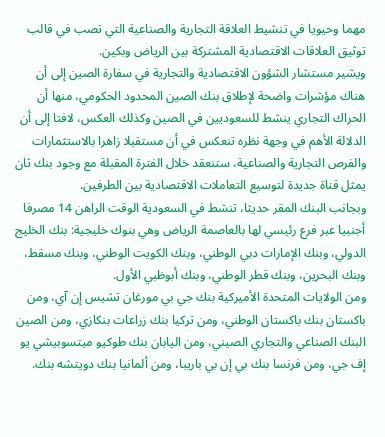مهما وحيويا في تنشيط العلاقة التجارية والصناعية التي تصب في قالب توثيق العلاقات الاقتصادية المشتركة بين الرياض وبكين.
ويشير مستشار الشؤون الاقتصادية والتجارية في سفارة الصين إلى أن هناك مؤشرات واضحة لإطلاق بنك الصين المحدود الحكومي، منها أن الحراك التجاري ينشط للسعوديين في الصين وكذلك العكس، لافتا إلى أن الدلالة الأهم في وجهة نظره تنعكس في أن مستقبلا زاهرا بالاستثمارات والفرص التجارية والصناعية، ستنعقد خلال الفترة المقبلة مع وجود بنك ثان يمثل قناة جديدة لتوسيع التعاملات الاقتصادية بين الطرفين.
وبجانب البنك المقر حديثا، تنشط في السعودية الوقت الراهن 14 مصرفا أجنبيا عبر فرع رئيسي لها بالعاصمة الرياض وهي بنوك خليجية: بنك الخليج الدولي، وبنك الإمارات دبي الوطني، وبنك الكويت الوطني، وبنك مسقط، وبنك البحرين، وبنك قطر الوطني، وبنك أبوظبي الأول.
ومن الولايات المتحدة الأميركية بنك جي بي مورغان تشيس إن آي، ومن باكستان بنك باكستان الوطني، ومن تركيا بنك زراعات بنكازي، ومن الصين البنك الصناعي والتجاري الصيني، ومن اليابان بنك طوكيو ميتسوبيشي يو إف جي، ومن فرنسا بنك بي إن بي باريبا، ومن ألمانيا بنك دويتشه بنك.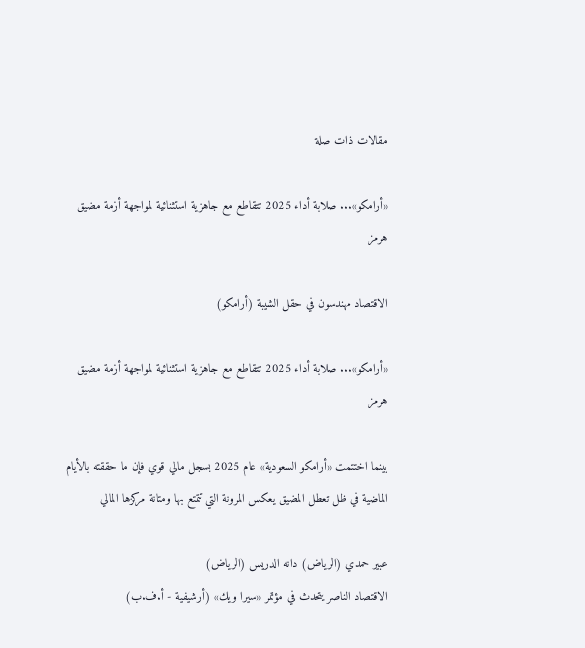مقالات ذات صلة

«أرامكو»... صلابة أداء 2025 تتقاطع مع جاهزية استثنائية لمواجهة أزمة مضيق هرمز

الاقتصاد مهندسون في حقل الشيبة (أرامكو)

«أرامكو»... صلابة أداء 2025 تتقاطع مع جاهزية استثنائية لمواجهة أزمة مضيق هرمز

بينما اختتمت «أرامكو السعودية» عام 2025 بسجل مالي قوي فإن ما حققته بالأيام الماضية في ظل تعطل المضيق يعكس المرونة التي تتمتع بها ومتانة مركزها المالي

عبير حمدي (الرياض) دانه الدريس (الرياض)
الاقتصاد الناصر يتحدث في مؤتمر «سيرا ويك» (أرشيفية - أ.ف.ب)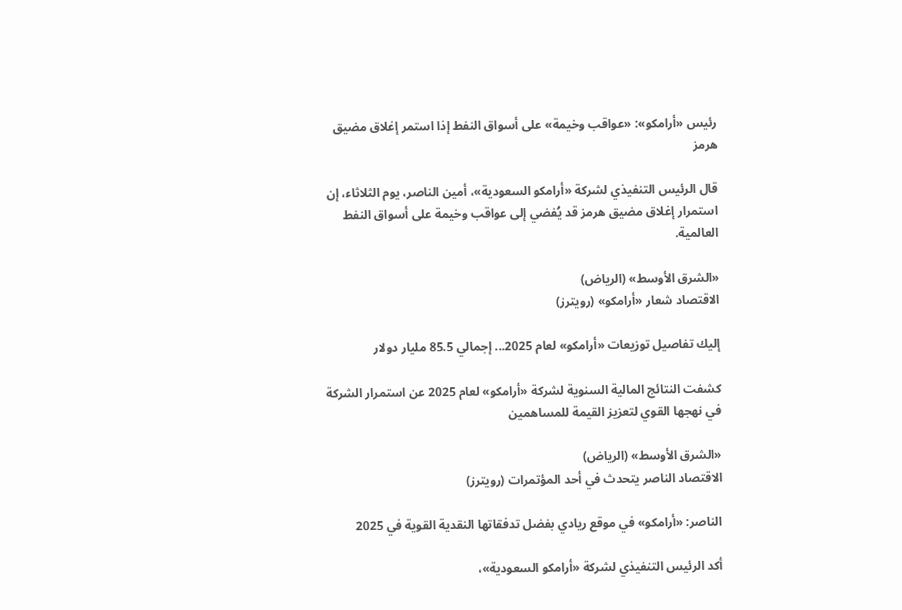رئيس «أرامكو»: «عواقب وخيمة» على أسواق النفط إذا استمر إغلاق مضيق هرمز

قال الرئيس التنفيذي لشركة «أرامكو السعودية»، أمين الناصر، يوم الثلاثاء، إن استمرار إغلاق مضيق هرمز قد يُفضي إلى عواقب وخيمة على أسواق النفط العالمية.

«الشرق الأوسط» (الرياض)
الاقتصاد شعار «أرامكو» (رويترز)

إليك تفاصيل توزيعات «أرامكو» لعام 2025... إجمالي 85.5 مليار دولار

كشفت النتائج المالية السنوية لشركة «أرامكو» لعام 2025 عن استمرار الشركة في نهجها القوي لتعزيز القيمة للمساهمين

«الشرق الأوسط» (الرياض)
الاقتصاد الناصر يتحدث في أحد المؤتمرات (رويترز)

الناصر: «أرامكو» في موقع ريادي بفضل تدفقاتها النقدية القوية في 2025

أكد الرئيس التنفيذي لشركة «أرامكو السعودية»،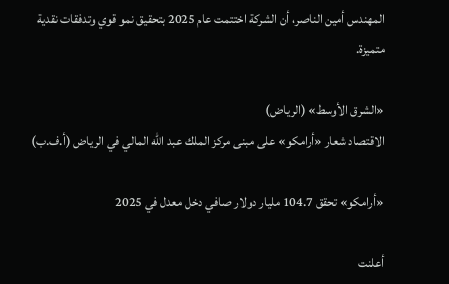المهندس أمين الناصر، أن الشركة اختتمت عام 2025 بتحقيق نمو قوي وتدفقات نقدية متميزة.

«الشرق الأوسط» (الرياض)
الاقتصاد شعار «أرامكو» على مبنى مركز الملك عبد الله المالي في الرياض (أ.ف.ب)

«أرامكو» تحقق 104.7 مليار دولار صافي دخل معدل في 2025

أعلنت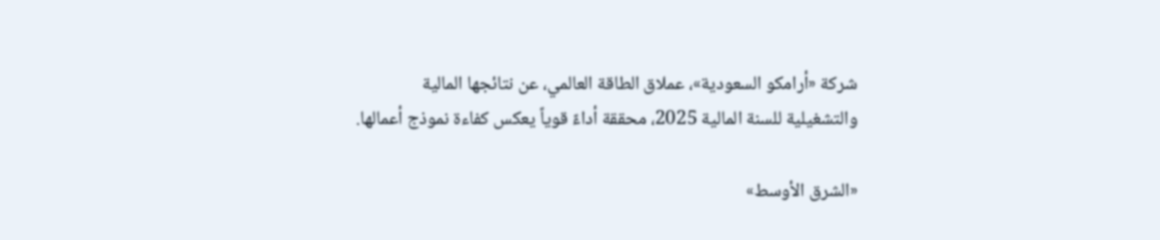شركة «أرامكو السعودية»، عملاق الطاقة العالمي، عن نتائجها المالية والتشغيلية للسنة المالية 2025، محققة أداءً قوياً يعكس كفاءة نموذج أعمالها.

«الشرق الأوسط»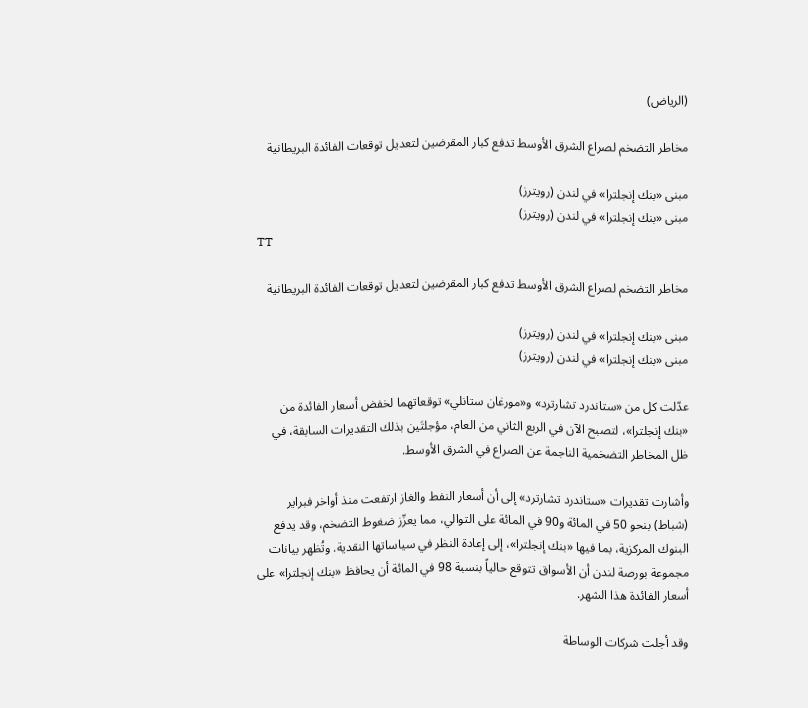(الرياض)

مخاطر التضخم لصراع الشرق الأوسط تدفع كبار المقرضين لتعديل توقعات الفائدة البريطانية

مبنى «بنك إنجلترا» في لندن (رويترز)
مبنى «بنك إنجلترا» في لندن (رويترز)
TT

مخاطر التضخم لصراع الشرق الأوسط تدفع كبار المقرضين لتعديل توقعات الفائدة البريطانية

مبنى «بنك إنجلترا» في لندن (رويترز)
مبنى «بنك إنجلترا» في لندن (رويترز)

عدّلت كل من «ستاندرد تشارترد» و«مورغان ستانلي» توقعاتهما لخفض أسعار الفائدة من «بنك إنجلترا»، لتصبح الآن في الربع الثاني من العام، مؤجلتَين بذلك التقديرات السابقة، في ظل المخاطر التضخمية الناجمة عن الصراع في الشرق الأوسط.

وأشارت تقديرات «ستاندرد تشارترد» إلى أن أسعار النفط والغاز ارتفعت منذ أواخر فبراير (شباط) بنحو 50 في المائة و90 في المائة على التوالي، مما يعزّز ضغوط التضخم، وقد يدفع البنوك المركزية، بما فيها «بنك إنجلترا»، إلى إعادة النظر في سياساتها النقدية. وتُظهر بيانات مجموعة بورصة لندن أن الأسواق تتوقع حالياً بنسبة 98 في المائة أن يحافظ «بنك إنجلترا» على أسعار الفائدة هذا الشهر.

وقد أجلت شركات الوساطة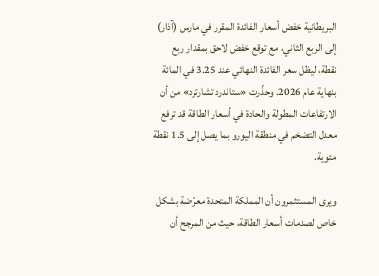البريطانية خفض أسعار الفائدة المقرر في مارس (آذار) إلى الربع الثاني، مع توقع خفض لاحق بمقدار ربع نقطة، ليظل سعر الفائدة النهائي عند 3.25 في المائة بنهاية عام 2026. وحذّرت «ستاندرد تشارترد» من أن الارتفاعات المطولة والحادة في أسعار الطاقة قد ترفع معدل التضخم في منطقة اليورو بما يصل إلى 1.5 نقطة مئوية.

ويرى المستثمرون أن المملكة المتحدة معرّضة بشكل خاص لصدمات أسعار الطاقة، حيث من المرجح أن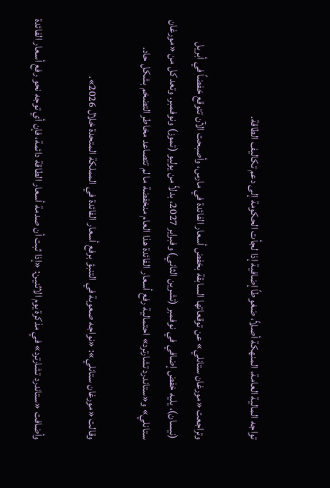تواجه المالية العامة، المنهكة أصلاً، ضغوطاً إضافية إذا لجأت الحكومة إلى دعم تكاليف الطاقة.

وتراجعت «مورغان ستانلي» عن توقعاتها السابقة بخفض أسعار الفائدة في مارس، وأصبحت الآن تتوقع خفضاً في أبريل (نيسان)، يليه خفض إضافي في نوفمبر (تشرين الثاني) وفبراير 2027، بدلاً من يوليو (تموز) ونوفمبر. وتعد كل من «مورغان ستانلي» و«ستاندرد تشارترد» احتمالية رفع أسعار الفائدة هذا العام منخفضة ما لم تتصاعد مخاطر التضخم بشكل حاد.

وقالت «مورغان ستانلي»: «نواجه صعوبة في التنبؤ برفع أسعار الفائدة في المملكة المتحدة خلال 2026».

وأضافت «ستاندرد تشارترد» في مذكرة يوم الاثنين: «إذا ثبت أن صدمة أسعار الطاقة دائمة، فإن أي توجه نحو رفع أسعار الفائدة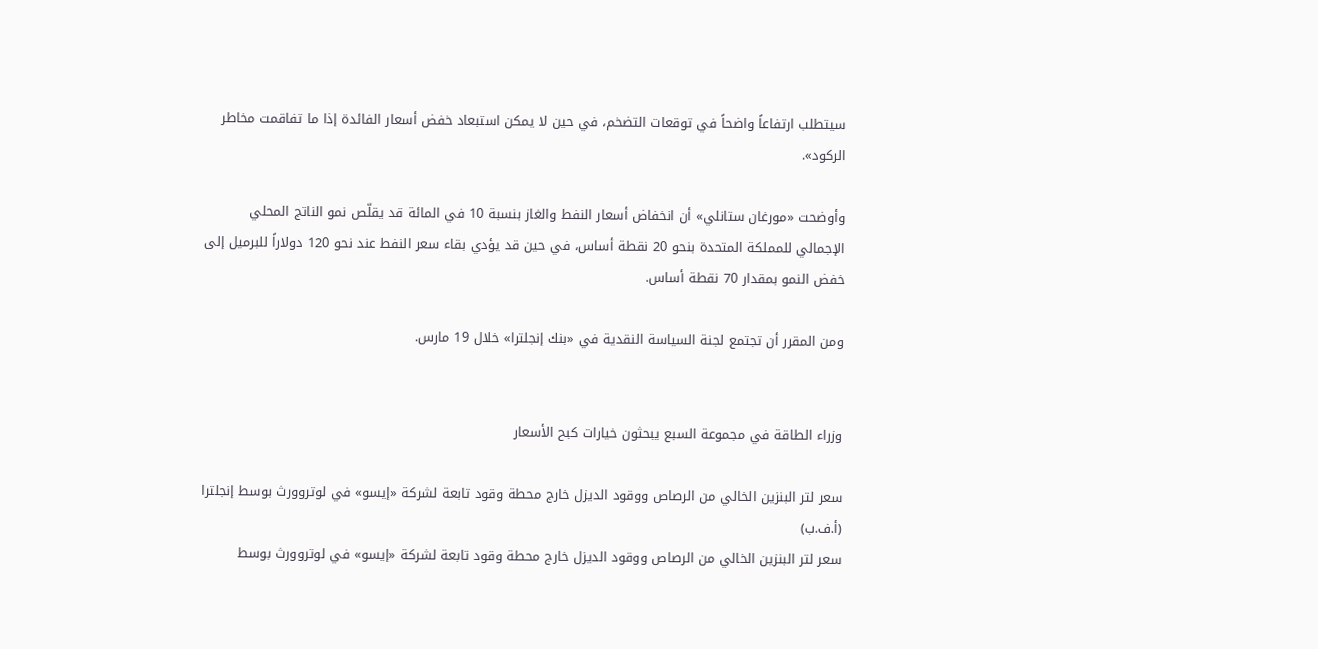سيتطلب ارتفاعاً واضحاً في توقعات التضخم، في حين لا يمكن استبعاد خفض أسعار الفائدة إذا ما تفاقمت مخاطر الركود».

وأوضحت «مورغان ستانلي» أن انخفاض أسعار النفط والغاز بنسبة 10 في المائة قد يقلّص نمو الناتج المحلي الإجمالي للمملكة المتحدة بنحو 20 نقطة أساس، في حين قد يؤدي بقاء سعر النفط عند نحو 120 دولاراً للبرميل إلى خفض النمو بمقدار 70 نقطة أساس.

ومن المقرر أن تجتمع لجنة السياسة النقدية في «بنك إنجلترا» خلال 19 مارس.


وزراء الطاقة في مجموعة السبع يبحثون خيارات كبح الأسعار

سعر لتر البنزين الخالي من الرصاص ووقود الديزل خارج محطة وقود تابعة لشركة «إيسو» في لوتروورث بوسط إنجلترا (أ.ف.ب)
سعر لتر البنزين الخالي من الرصاص ووقود الديزل خارج محطة وقود تابعة لشركة «إيسو» في لوتروورث بوسط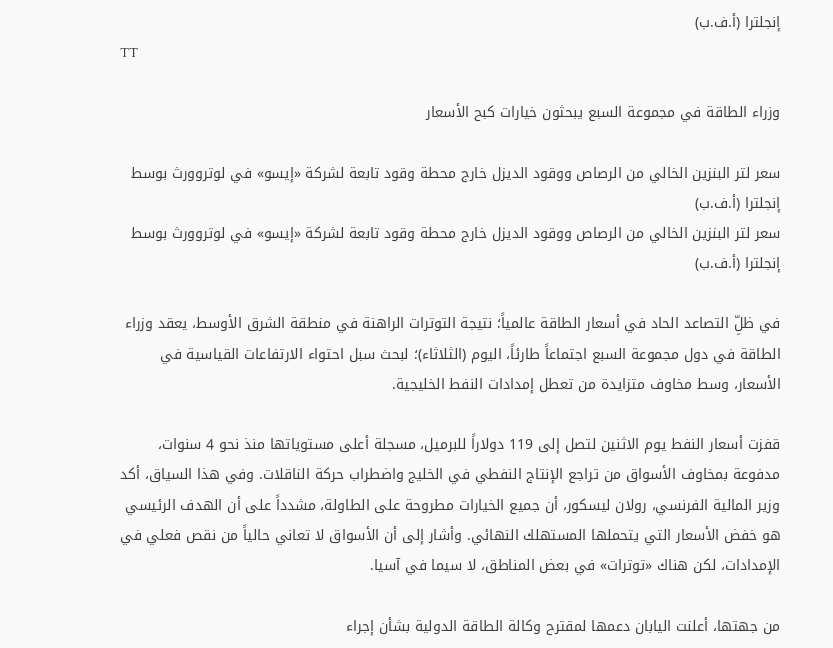إنجلترا (أ.ف.ب)
TT

وزراء الطاقة في مجموعة السبع يبحثون خيارات كبح الأسعار

سعر لتر البنزين الخالي من الرصاص ووقود الديزل خارج محطة وقود تابعة لشركة «إيسو» في لوتروورث بوسط إنجلترا (أ.ف.ب)
سعر لتر البنزين الخالي من الرصاص ووقود الديزل خارج محطة وقود تابعة لشركة «إيسو» في لوتروورث بوسط إنجلترا (أ.ف.ب)

في ظلِّ التصاعد الحاد في أسعار الطاقة عالمياً؛ نتيجة التوترات الراهنة في منطقة الشرق الأوسط، يعقد وزراء الطاقة في دول مجموعة السبع اجتماعاً طارئاً، اليوم (الثلاثاء)؛ لبحث سبل احتواء الارتفاعات القياسية في الأسعار، وسط مخاوف متزايدة من تعطل إمدادات النفط الخليجية.

قفزت أسعار النفط يوم الاثنين لتصل إلى 119 دولاراً للبرميل، مسجلة أعلى مستوياتها منذ نحو 4 سنوات، مدفوعة بمخاوف الأسواق من تراجع الإنتاج النفطي في الخليج واضطراب حركة الناقلات. وفي هذا السياق، أكد وزير المالية الفرنسي، رولان ليسكور، أن جميع الخيارات مطروحة على الطاولة، مشدداً على أن الهدف الرئيسي هو خفض الأسعار التي يتحملها المستهلك النهائي. وأشار إلى أن الأسواق لا تعاني حالياً من نقص فعلي في الإمدادات، لكن هناك «توترات» في بعض المناطق، لا سيما في آسيا.

من جهتها، أعلنت اليابان دعمها لمقترح وكالة الطاقة الدولية بشأن إجراء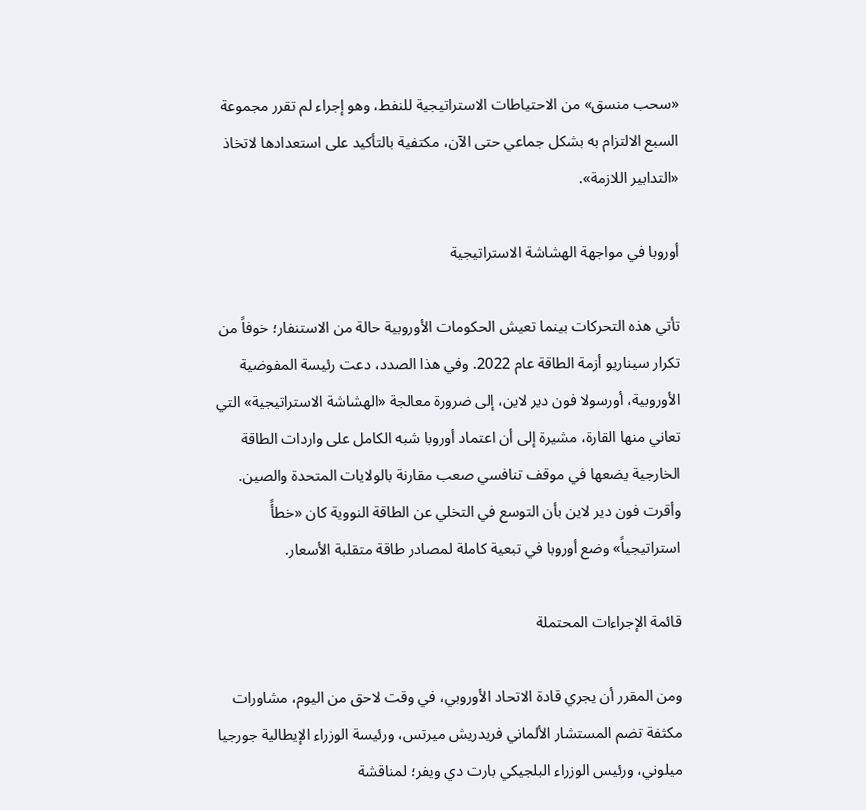«سحب منسق» من الاحتياطات الاستراتيجية للنفط، وهو إجراء لم تقرر مجموعة السبع الالتزام به بشكل جماعي حتى الآن، مكتفية بالتأكيد على استعدادها لاتخاذ «التدابير اللازمة».

أوروبا في مواجهة الهشاشة الاستراتيجية

تأتي هذه التحركات بينما تعيش الحكومات الأوروبية حالة من الاستنفار؛ خوفاً من تكرار سيناريو أزمة الطاقة عام 2022. وفي هذا الصدد، دعت رئيسة المفوضية الأوروبية، أورسولا فون دير لاين، إلى ضرورة معالجة «الهشاشة الاستراتيجية» التي تعاني منها القارة، مشيرة إلى أن اعتماد أوروبا شبه الكامل على واردات الطاقة الخارجية يضعها في موقف تنافسي صعب مقارنة بالولايات المتحدة والصين. وأقرت فون دير لاين بأن التوسع في التخلي عن الطاقة النووية كان «خطأً استراتيجياً» وضع أوروبا في تبعية كاملة لمصادر طاقة متقلبة الأسعار.

قائمة الإجراءات المحتملة

ومن المقرر أن يجري قادة الاتحاد الأوروبي، في وقت لاحق من اليوم، مشاورات مكثفة تضم المستشار الألماني فريدريش ميرتس، ورئيسة الوزراء الإيطالية جورجيا ميلوني، ورئيس الوزراء البلجيكي بارت دي ويفر؛ لمناقشة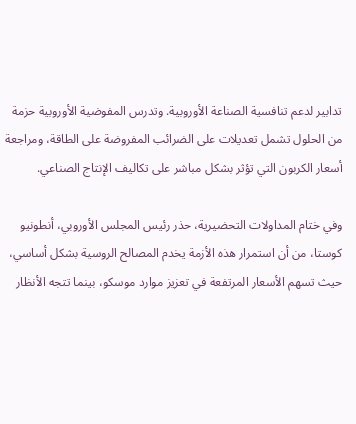تدابير لدعم تنافسية الصناعة الأوروبية. وتدرس المفوضية الأوروبية حزمة من الحلول تشمل تعديلات على الضرائب المفروضة على الطاقة، ومراجعة أسعار الكربون التي تؤثر بشكل مباشر على تكاليف الإنتاج الصناعي.

وفي ختام المداولات التحضيرية، حذر رئيس المجلس الأوروبي، أنطونيو كوستا، من أن استمرار هذه الأزمة يخدم المصالح الروسية بشكل أساسي، حيث تسهم الأسعار المرتفعة في تعزيز موارد موسكو، بينما تتجه الأنظار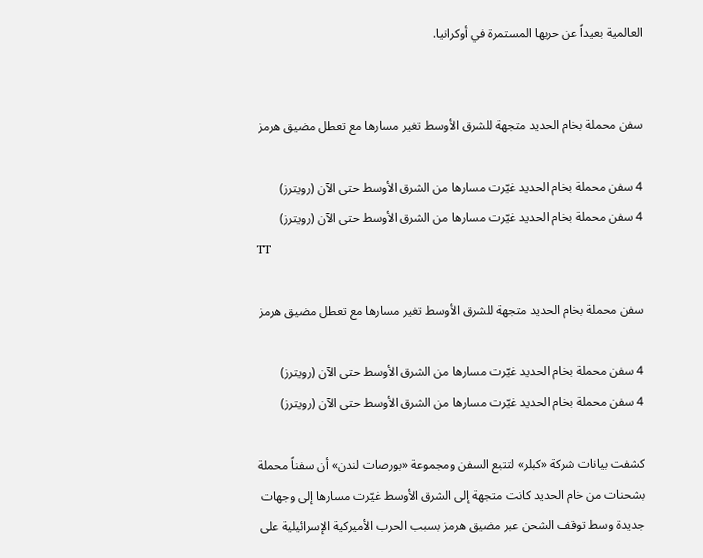العالمية بعيداً عن حربها المستمرة في أوكرانيا.


سفن محملة بخام الحديد متجهة للشرق الأوسط تغير مسارها مع تعطل مضيق هرمز

4 سفن محملة بخام الحديد غيّرت مسارها من الشرق الأوسط حتى الآن (رويترز)
4 سفن محملة بخام الحديد غيّرت مسارها من الشرق الأوسط حتى الآن (رويترز)
TT

سفن محملة بخام الحديد متجهة للشرق الأوسط تغير مسارها مع تعطل مضيق هرمز

4 سفن محملة بخام الحديد غيّرت مسارها من الشرق الأوسط حتى الآن (رويترز)
4 سفن محملة بخام الحديد غيّرت مسارها من الشرق الأوسط حتى الآن (رويترز)

كشفت بيانات شركة «كبلر» لتتبع السفن ومجموعة «بورصات لندن» أن سفناً محملة بشحنات من خام الحديد كانت متجهة إلى الشرق الأوسط غيّرت مسارها إلى وجهات جديدة وسط توقف الشحن عبر مضيق هرمز بسبب الحرب الأميركية الإسرائيلية على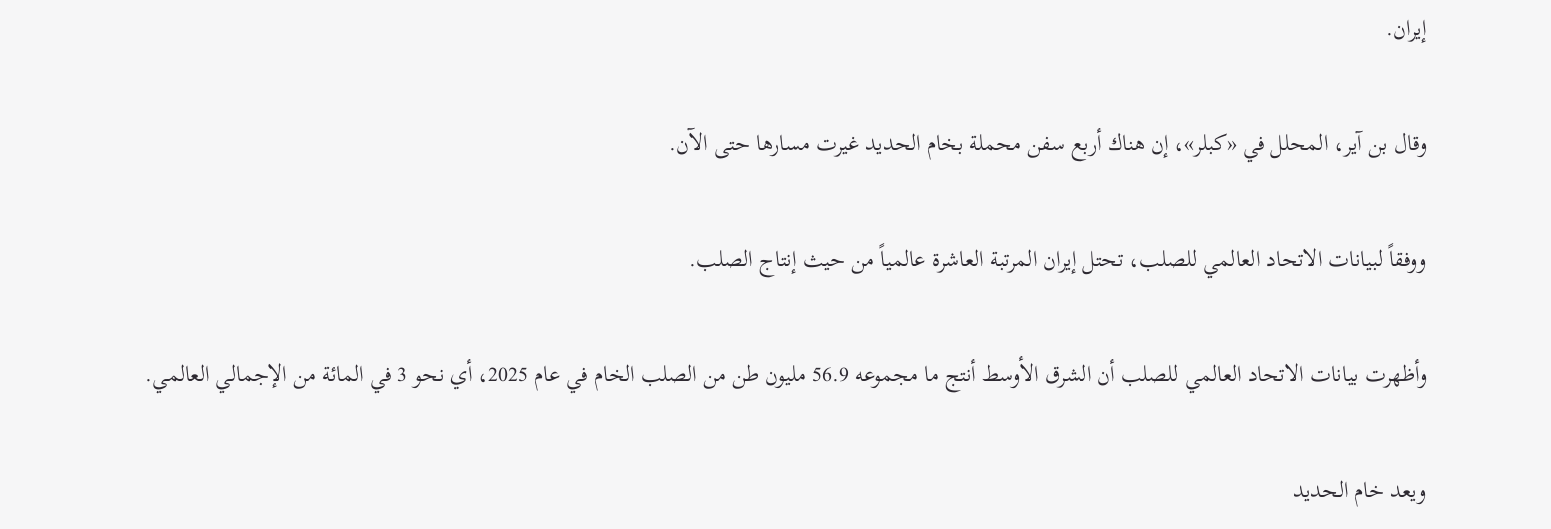إيران.

وقال بن آير، المحلل في «كبلر»، إن هناك أربع سفن محملة بخام الحديد غيرت مسارها حتى الآن.

ووفقاً لبيانات الاتحاد العالمي للصلب، تحتل إيران المرتبة العاشرة عالمياً من حيث إنتاج الصلب.

وأظهرت بيانات الاتحاد العالمي للصلب أن الشرق الأوسط أنتج ما مجموعه 56.9 مليون طن من الصلب الخام في عام 2025، أي نحو 3 في المائة من الإجمالي العالمي.

ويعد خام الحديد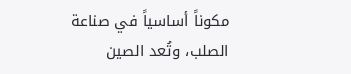مكوناً أساسياً في صناعة الصلب، وتُعد الصين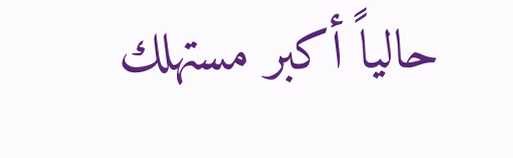حالياً أكبر مستهلك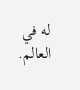له في العالم.